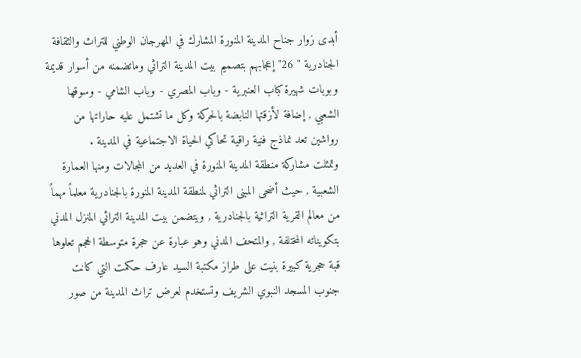أبدى زوار جناح المدينة المنورة المشارك في المهرجان الوطني للتراث والثقافة الجنادرية " 26" إعجابهم بتصميم بيت المدينة التراثي وماتضمنه من أسوار قديمة وبوبات شهيرة كباب العنبرية - وباب المصري - وباب الشامي - وسوقها الشعبي , إضافة لأزقتها النابضة بالحركة وكل ما تشتمل عليه حاراتها من رواشين تعد نماذج فنية راقية تحاكي الحياة الاجتماعية في المدينة .
وتمثلت مشاركة منطقة المدينة المنورة في العديد من المجالات ومنها العمارة الشعبية , حيث أضحى المبنى التراثي لمنطقة المدينة المنورة بالجنادرية معلماً مهماً من معالم القرية التراثية بالجنادرية , ويتضمن بيت المدينة التراثي المنزل المدني بتكويناته المختلفة , والمتحف المدني وهو عبارة عن حجرة متوسطة الحجم تعلوها قبة حجرية كبيرة بنيت على طراز مكتبة السيد عارف حكمت التي كانت جنوب المسجد النبوي الشريف وتستخدم لعرض تراث المدينة من صور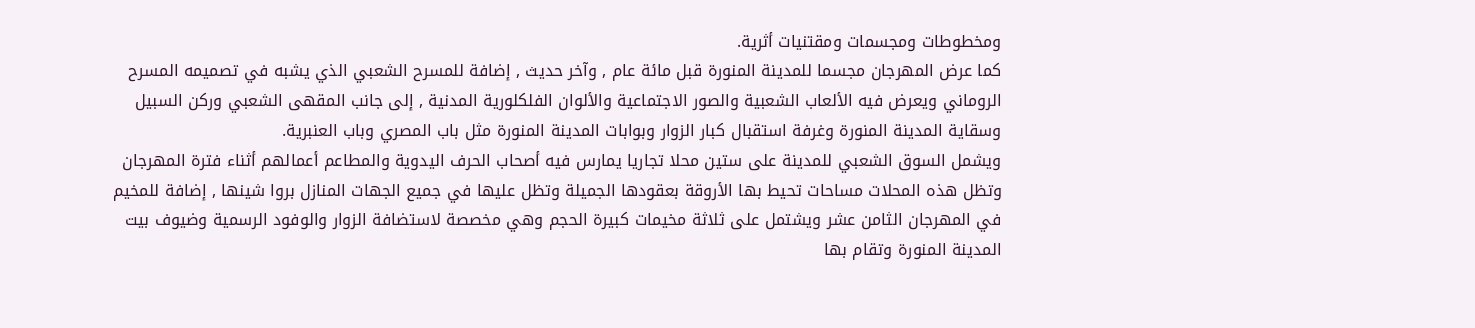ومخطوطات ومجسمات ومقتنيات أثرية.
كما عرض المهرجان مجسما للمدينة المنورة قبل مائة عام , وآخر حديث , إضافة للمسرح الشعبي الذي يشبه في تصميمه المسرح الروماني ويعرض فيه الألعاب الشعبية والصور الاجتماعية والألوان الفلكلورية المدنية , إلى جانب المقهى الشعبي وركن السبيل وسقاية المدينة المنورة وغرفة استقبال كبار الزوار وبوابات المدينة المنورة مثل باب المصري وباب العنبرية.
ويشمل السوق الشعبي للمدينة على ستين محلا تجاريا يمارس فيه أصحاب الحرف اليدوية والمطاعم أعمالهم أثناء فترة المهرجان وتظل هذه المحلات مساحات تحيط بها الأروقة بعقودها الجميلة وتظل عليها في جميع الجهات المنازل بروا شينها , إضافة للمخيم في المهرجان الثامن عشر ويشتمل على ثلاثة مخيمات كبيرة الحجم وهي مخصصة لاستضافة الزوار والوفود الرسمية وضيوف بيت المدينة المنورة وتقام بها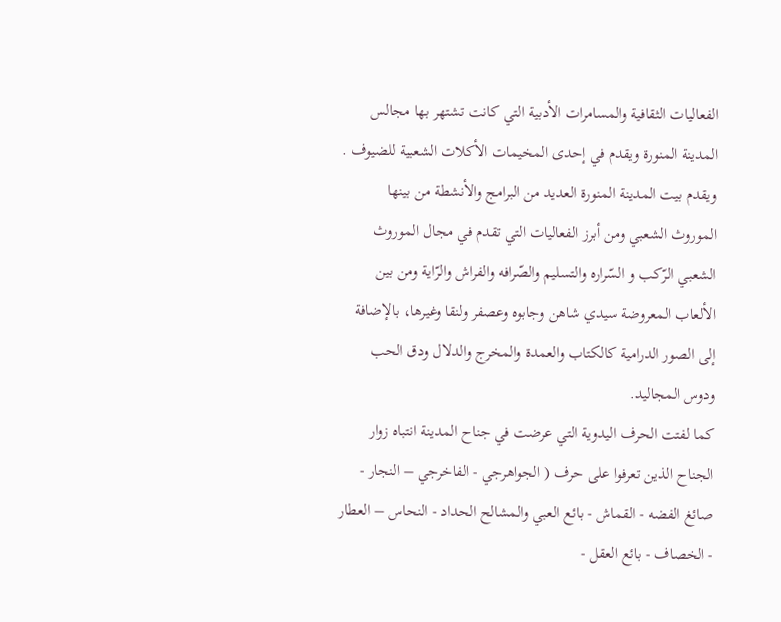الفعاليات الثقافية والمسامرات الأدبية التي كانت تشتهر بها مجالس المدينة المنورة ويقدم في إحدى المخيمات الأكلات الشعبية للضيوف .
ويقدم بيت المدينة المنورة العديد من البرامج والأنشطة من بينها الموروث الشعبي ومن أبرز الفعاليات التي تقدم في مجال الموروث الشعبي الرّكب و السّراره والتسليم والصّرافه والفراش والرّاية ومن بين الألعاب المعروضة سيدي شاهن وجابوه وعصفر ولنقا وغيرها، بالإضافة إلى الصور الدرامية كالكتاب والعمدة والمخرج والدلال ودق الحب ودوس المجاليد.
كما لفتت الحرف اليدوية التي عرضت في جناح المدينة انتباه زوار الجناح الذين تعرفوا على حرف ( الجواهرجي - الفاخرجي – النجار - صائغ الفضه - القماش - بائع العبي والمشالح الحداد - النحاس – العطار - الخصاف - بائع العقل -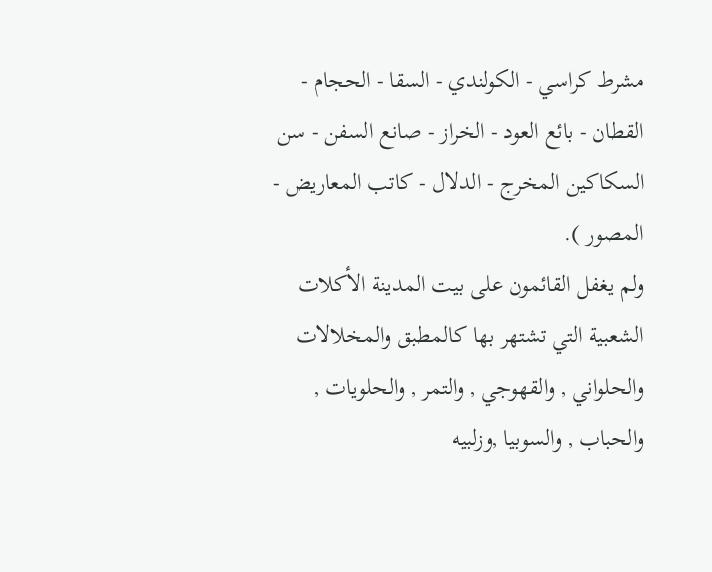مشرط كراسي - الكولندي - السقا - الحجام - القطان - بائع العود - الخراز - صانع السفن - سن السكاكين المخرج - الدلال - كاتب المعاريض - المصور ).
ولم يغفل القائمون على بيت المدينة الأكلات الشعبية التي تشتهر بها كالمطبق والمخلالات والحلواني , والقهوجي , والتمر , والحلويات , والحباب , والسوبيا ,وزلبيه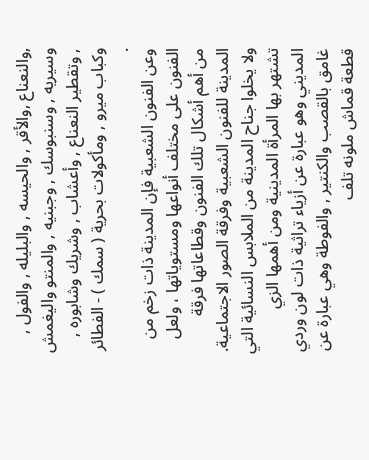,والنعناع ,والأقر , والحيسه , والبليله , والفول , وسيريه , وسنبوسك , وجبنيه , والمنتو واليغمش , وتقطير النعناع , وأعشاب , وشريك وشابوره , وكباب ميرو , ومأكولات بحرية ( سمك ) - الفطائر .
وعن الفنون الشعبية فإن المدينة ذات زخم من الفنون على مختلف أنواعها ومستوياتها ، ولعل من أهم أشكال تلك الفنون وقطاعاتها فرقة المدينة للفنون الشعبية وفرقة الصور الاجتماعية.
ولا يخلوا جناح المدينة من الملابس النسائية التي تشتهر بها المرأة المدينية ومن أهمها الزي المديني وهو عبارة عن أزياء تراثية ذات لون وردي غامق بالقصب والكنتير , والفوطة وهي عبارة عن قطعة قماش ملونه تلف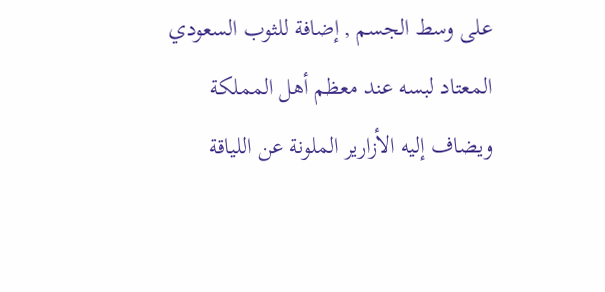على وسط الجسم , إضافة للثوب السعودي المعتاد لبسه عند معظم أهل المملكة ويضاف إليه الأزارير الملونة عن اللياقة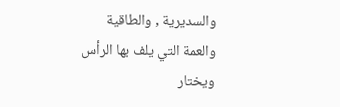والسديرية , والطاقية والعمة التي يلف بها الرأس ويختار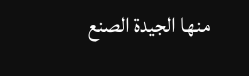منها الجيدة الصنع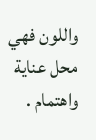واللون فهي محل عناية واهتمام .